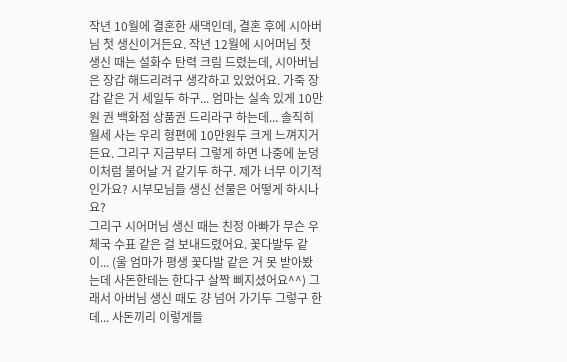작년 10월에 결혼한 새댁인데, 결혼 후에 시아버님 첫 생신이거든요. 작년 12월에 시어머님 첫 생신 때는 설화수 탄력 크림 드렸는데, 시아버님은 장갑 해드리려구 생각하고 있었어요. 가죽 장갑 같은 거 세일두 하구... 엄마는 실속 있게 10만원 권 백화점 상품권 드리라구 하는데... 솔직히 월세 사는 우리 형편에 10만원두 크게 느껴지거든요. 그리구 지금부터 그렇게 하면 나중에 눈덩이처럼 불어날 거 같기두 하구. 제가 너무 이기적인가요? 시부모님들 생신 선물은 어떻게 하시나요?
그리구 시어머님 생신 때는 친정 아빠가 무슨 우체국 수표 같은 걸 보내드렸어요. 꽃다발두 같이... (울 엄마가 평생 꽃다발 같은 거 못 받아봤는데 사돈한테는 한다구 살짝 삐지셨어요^^) 그래서 아버님 생신 때도 걍 넘어 가기두 그렇구 한데... 사돈끼리 이렇게들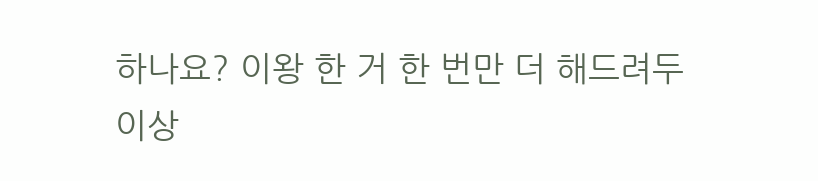하나요? 이왕 한 거 한 번만 더 해드려두 이상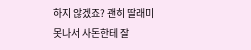하지 않겠죠? 괜히 딸래미 못나서 사돈한테 잘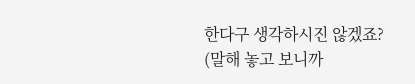한다구 생각하시진 않겠죠? (말해 놓고 보니까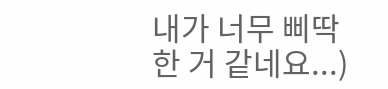내가 너무 삐딱한 거 같네요...)